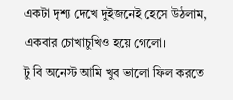একটা দৃশ্য দেখে দুইজনেই হেসে উঠলাম, একবার চোখাচুখিও হয়ে গেলো।
টু বি অনেস্ট আমি খুব ভালো ফিল করতে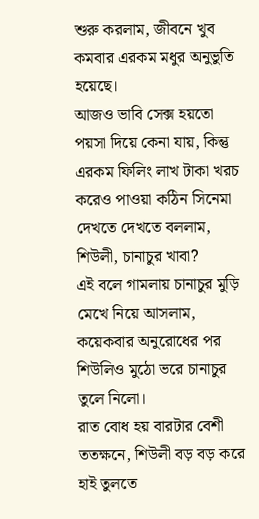শুরু করলাম, জীবনে খুব কমবার এরকম মধুর অনুভুতি হয়েছে।
আজও ভাবি সেক্স হয়তো পয়সা দিয়ে কেনা যায়, কিন্তু এরকম ফিলিং লাখ টাকা খরচ করেও পাওয়া কঠিন সিনেমা দেখতে দেখতে বললাম, শিউলী, চানাচুর খাবা?
এই বলে গামলায় চানাচুর মুড়ি মেখে নিয়ে আসলাম, কয়েকবার অনুরোধের পর শিউলিও মুঠো ভরে চানাচুর তুলে নিলো।
রাত বোধ হয় বারটার বেশী ততক্ষনে, শিউলী বড় বড় করে হাই তুলতে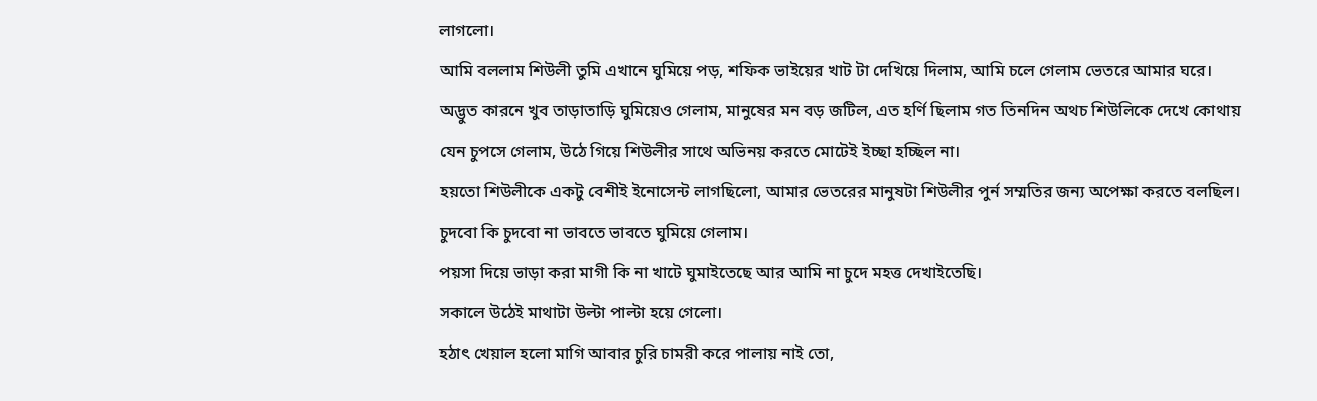লাগলো।
আমি বললাম শিউলী তুমি এখানে ঘুমিয়ে পড়, শফিক ভাইয়ের খাট টা দেখিয়ে দিলাম, আমি চলে গেলাম ভেতরে আমার ঘরে।
অদ্ভুত কারনে খুব তাড়াতাড়ি ঘুমিয়েও গেলাম, মানুষের মন বড় জটিল, এত হর্ণি ছিলাম গত তিনদিন অথচ শিউলিকে দেখে কোথায় যেন চুপসে গেলাম, উঠে গিয়ে শিউলীর সাথে অভিনয় করতে মোটেই ইচ্ছা হচ্ছিল না।
হয়তো শিউলীকে একটু বেশীই ইনোসেন্ট লাগছিলো, আমার ভেতরের মানুষটা শিউলীর পুর্ন সম্মতির জন্য অপেক্ষা করতে বলছিল।
চুদবো কি চুদবো না ভাবতে ভাবতে ঘুমিয়ে গেলাম।
পয়সা দিয়ে ভাড়া করা মাগী কি না খাটে ঘুমাইতেছে আর আমি না চুদে মহত্ত দেখাইতেছি।
সকালে উঠেই মাথাটা উল্টা পাল্টা হয়ে গেলো।
হঠাৎ খেয়াল হলো মাগি আবার চুরি চামরী করে পালায় নাই তো,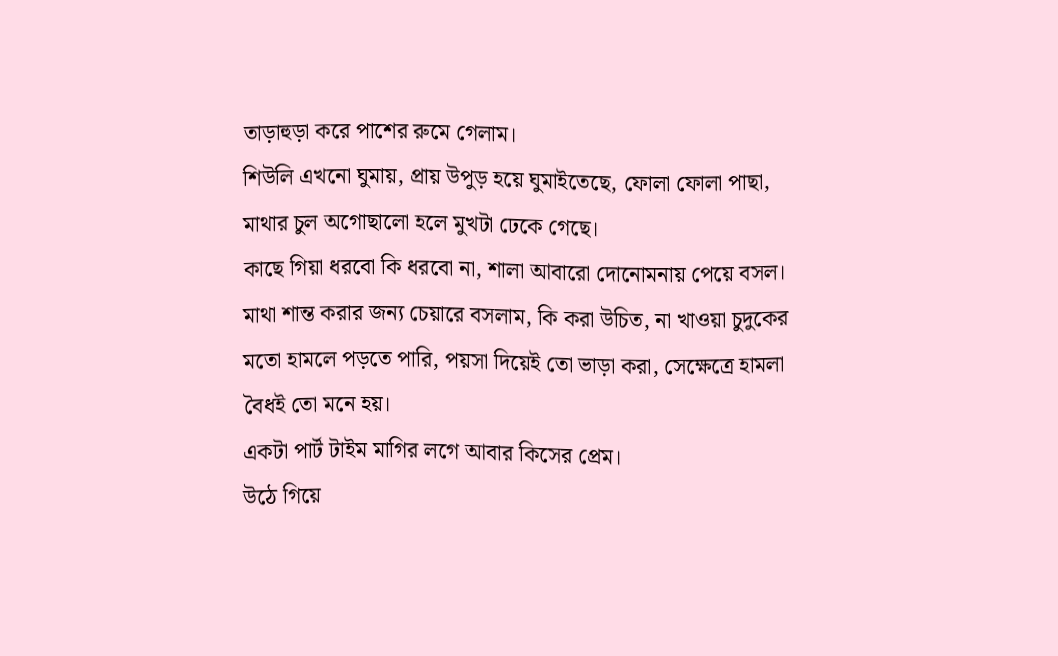তাড়াহুড়া করে পাশের রুমে গেলাম।
শিউলি এখনো ঘুমায়, প্রায় উপুড় হয়ে ঘুমাইতেছে, ফোলা ফোলা পাছা, মাথার চুল অগোছালো হলে মুখটা ঢেকে গেছে।
কাছে গিয়া ধরবো কি ধরবো না, শালা আবারো দোনোমনায় পেয়ে বসল।
মাথা শান্ত করার জন্য চেয়ারে বসলাম, কি করা উচিত, না খাওয়া চুদুকের মতো হামলে পড়তে পারি, পয়সা দিয়েই তো ভাড়া করা, সেক্ষেত্রে হামলা বৈধই তো মনে হয়।
একটা পার্ট টাইম মাগির লগে আবার কিসের প্রেম।
উঠে গিয়ে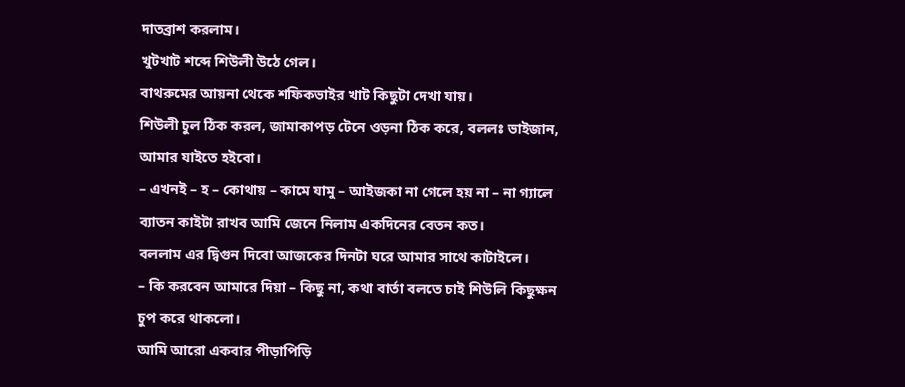দাতব্রাশ করলাম।
খুটখাট শব্দে শিউলী উঠে গেল।
বাথরুমের আয়না থেকে শফিকভাইর খাট কিছুটা দেখা যায়।
শিউলী চুল ঠিক করল, জামাকাপড় টেনে ওড়না ঠিক করে, বললঃ ভাইজান, আমার যাইতে হইবো।
– এখনই – হ – কোথায় – কামে যামু – আইজকা না গেলে হয় না – না গ্যালে ব্যাতন কাইটা রাখব আমি জেনে নিলাম একদিনের বেতন কত।
বললাম এর দ্বিগুন দিবো আজকের দিনটা ঘরে আমার সাথে কাটাইলে।
– কি করবেন আমারে দিয়া – কিছু না, কথা বার্তা বলতে চাই শিউলি কিছুক্ষন চুপ করে থাকলো।
আমি আরো একবার পীড়াপিড়ি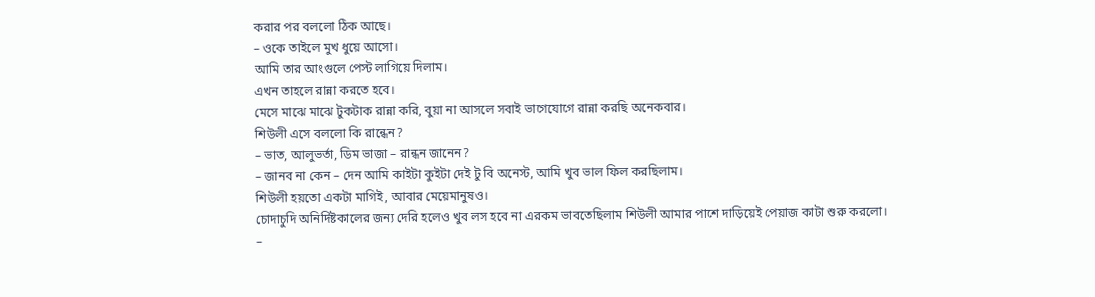করার পর বললো ঠিক আছে।
– ওকে তাইলে মুখ ধুয়ে আসো।
আমি তার আংগুলে পেস্ট লাগিয়ে দিলাম।
এখন তাহলে রান্না করতে হবে।
মেসে মাঝে মাঝে টুকটাক রান্না করি, বুয়া না আসলে সবাই ভাগেযোগে রান্না করছি অনেকবার।
শিউলী এসে বললো কি রান্ধেন?
– ভাত, আলুভর্তা, ডিম ভাজা – রান্ধন জানেন?
– জানব না কেন – দেন আমি কাইটা কুইটা দেই টু বি অনেস্ট, আমি খুব ভাল ফিল করছিলাম।
শিউলী হয়তো একটা মাগিই, আবার মেয়েমানুষও।
চোদাচুদি অনির্দিষ্টকালের জন্য দেরি হলেও খুব লস হবে না এরকম ভাবতেছিলাম শিউলী আমার পাশে দাড়িয়েই পেয়াজ কাটা শুরু করলো।
–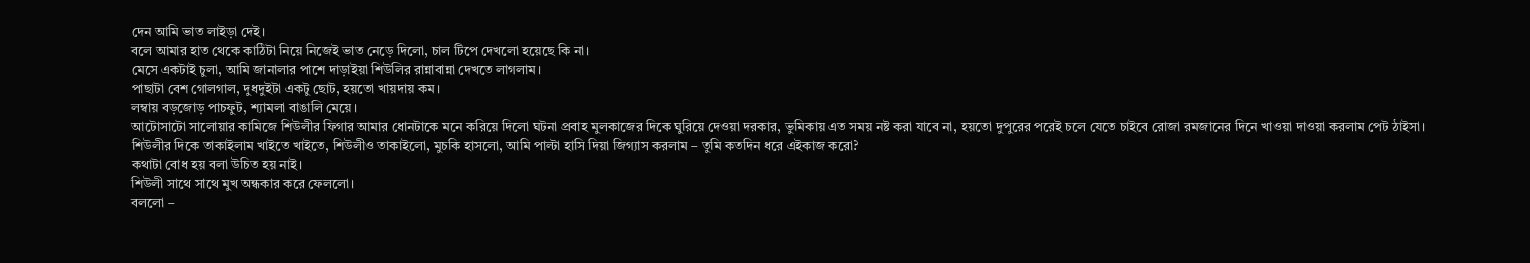দেন আমি ভাত লাইড়া দেই।
বলে আমার হাত থেকে কাঠিটা নিয়ে নিজেই ভাত নেড়ে দিলো, চাল টিপে দেখলো হয়েছে কি না।
মেসে একটাই চুলা, আমি জানালার পাশে দাড়াইয়া শিউলির রান্নাবান্না দেখতে লাগলাম।
পাছাটা বেশ গোলগাল, দুধদুইটা একটু ছোট, হয়তো খায়দায় কম।
লম্বায় বড়জোড় পাচফুট, শ্যামলা বাঙালি মেয়ে।
আটোসাটো সালোয়ার কামিজে শিউলীর ফিগার আমার ধোনটাকে মনে করিয়ে দিলো ঘটনা প্রবাহ মুলকাজের দিকে ঘুরিয়ে দেওয়া দরকার, ভুমিকায় এত সময় নষ্ট করা যাবে না, হয়তো দুপুরের পরেই চলে যেতে চাইবে রোজা রমজানের দিনে খাওয়া দাওয়া করলাম পেট ঠাইসা।
শিউলীর দিকে তাকাইলাম খাইতে খাইতে, শিউলীও তাকাইলো, মুচকি হাসলো, আমি পাল্টা হাসি দিয়া জিগ্যাস করলাম – তুমি কতদিন ধরে এইকাজ করো?
কথাটা বোধ হয় বলা উচিত হয় নাই।
শিউলী সাথে সাথে মুখ অন্ধকার করে ফেললো।
বললো –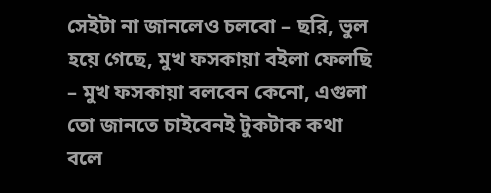সেইটা না জানলেও চলবো – ছরি, ভুল হয়ে গেছে, মুখ ফসকায়া বইলা ফেলছি – মুখ ফসকায়া বলবেন কেনো, এগুলা তো জানতে চাইবেনই টুকটাক কথা বলে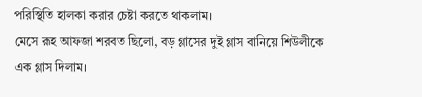পরিস্থিতি হালকা করার চেষ্টা করতে থাকলাম।
মেসে রূহ আফজা শরবত ছিলো, বড় গ্লাসের দুই গ্লাস বানিয়ে শিউলীকে এক গ্লাস দিলাম।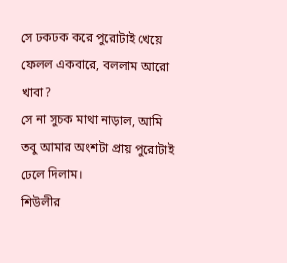সে ঢকঢক করে পুরোটাই খেয়ে ফেলল একবারে, বললাম আরো খাবা?
সে না সুচক মাথা নাড়াল, আমি তবু আমার অংশটা প্রায় পুরোটাই ঢেলে দিলাম।
শিউলীর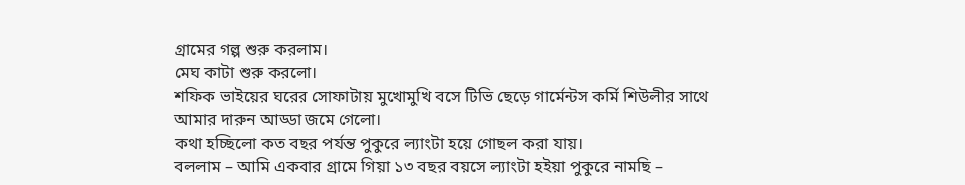গ্রামের গল্প শুরু করলাম।
মেঘ কাটা শুরু করলো।
শফিক ভাইয়ের ঘরের সোফাটায় মুখোমুখি বসে টিভি ছেড়ে গার্মেন্টস কর্মি শিউলীর সাথে আমার দারুন আড্ডা জমে গেলো।
কথা হচ্ছিলো কত বছর পর্যন্ত পুকুরে ল্যাংটা হয়ে গোছল করা যায়।
বললাম – আমি একবার গ্রামে গিয়া ১৩ বছর বয়সে ল্যাংটা হইয়া পুকুরে নামছি –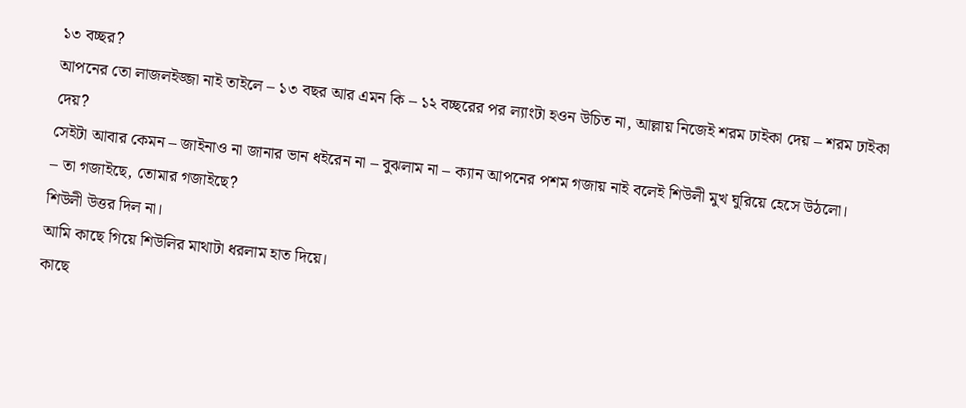১৩ বচ্ছর?
আপনের তো লাজলইজ্জা নাই তাইলে – ১৩ বছর আর এমন কি – ১২ বচ্ছরের পর ল্যাংটা হওন উচিত না, আল্লায় নিজেই শরম ঢাইকা দেয় – শরম ঢাইকা দেয়?
সেইটা আবার কেমন – জাইনাও না জানার ভান ধইরেন না – বুঝলাম না – ক্যান আপনের পশম গজায় নাই বলেই শিউলী মুখ ঘুরিয়ে হেসে উঠলো।
– তা গজাইছে, তোমার গজাইছে?
শিউলী উত্তর দিল না।
আমি কাছে গিয়ে শিউলির মাথাটা ধরলাম হাত দিয়ে।
কাছে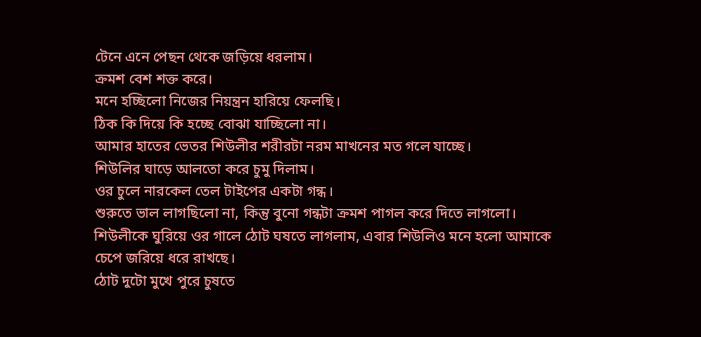টেনে এনে পেছন থেকে জড়িয়ে ধরলাম।
ক্রমশ বেশ শক্ত করে।
মনে হচ্ছিলো নিজের নিয়ন্ত্রন হারিয়ে ফেলছি।
ঠিক কি দিয়ে কি হচ্ছে বোঝা যাচ্ছিলো না।
আমার হাতের ভেতর শিউলীর শরীরটা নরম মাখনের মত গলে যাচ্ছে।
শিউলির ঘাড়ে আলতো করে চুমু দিলাম।
ওর চুলে নারকেল তেল টাইপের একটা গন্ধ।
শুরুতে ভাল লাগছিলো না, কিন্তু বুনো গন্ধটা ক্রমশ পাগল করে দিতে লাগলো।
শিউলীকে ঘুরিয়ে ওর গালে ঠোট ঘষতে লাগলাম, এবার শিউলিও মনে হলো আমাকে চেপে জরিয়ে ধরে রাখছে।
ঠোট দুটো মুখে পুরে চুষতে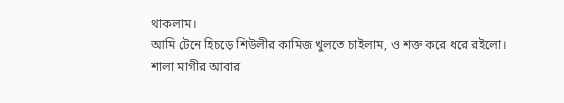থাকলাম।
আমি টেনে হিচড়ে শিউলীর কামিজ খুলতে চাইলাম, ও শক্ত করে ধরে রইলো।
শালা মাগীর আবার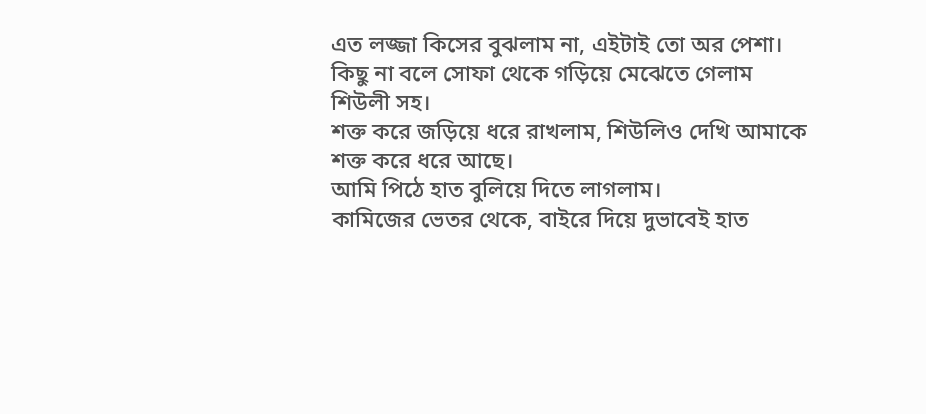এত লজ্জা কিসের বুঝলাম না, এইটাই তো অর পেশা।
কিছু না বলে সোফা থেকে গড়িয়ে মেঝেতে গেলাম শিউলী সহ।
শক্ত করে জড়িয়ে ধরে রাখলাম, শিউলিও দেখি আমাকে শক্ত করে ধরে আছে।
আমি পিঠে হাত বুলিয়ে দিতে লাগলাম।
কামিজের ভেতর থেকে, বাইরে দিয়ে দুভাবেই হাত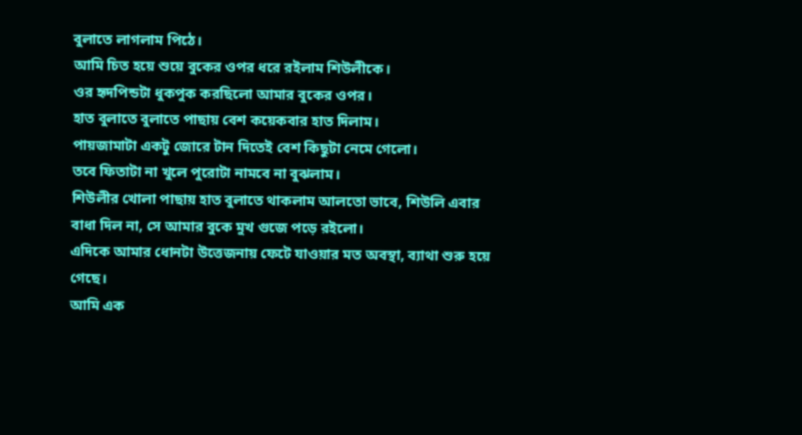বুলাতে লাগলাম পিঠে।
আমি চিত হয়ে শুয়ে বুকের ওপর ধরে রইলাম শিউলীকে।
ওর হৃদপিন্ডটা ধুকপুক করছিলো আমার বুকের ওপর।
হাত বুলাতে বুলাতে পাছায় বেশ কয়েকবার হাত দিলাম।
পায়জামাটা একটু জোরে টান দিতেই বেশ কিছুটা নেমে গেলো।
তবে ফিতাটা না খুলে পুরোটা নামবে না বুঝলাম।
শিউলীর খোলা পাছায় হাত বুলাতে থাকলাম আলতো ভাবে, শিউলি এবার বাধা দিল না, সে আমার বুকে মুখ গুজে পড়ে রইলো।
এদিকে আমার ধোনটা উত্তেজনায় ফেটে যাওয়ার মত অবস্থা, ব্যাথা শুরু হয়ে গেছে।
আমি এক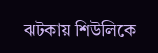ঝটকায় শিউলিকে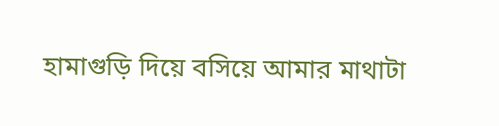হামাগুড়ি দিয়ে বসিয়ে আমার মাথাটা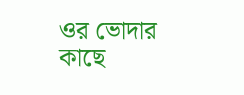ওর ভোদার কাছে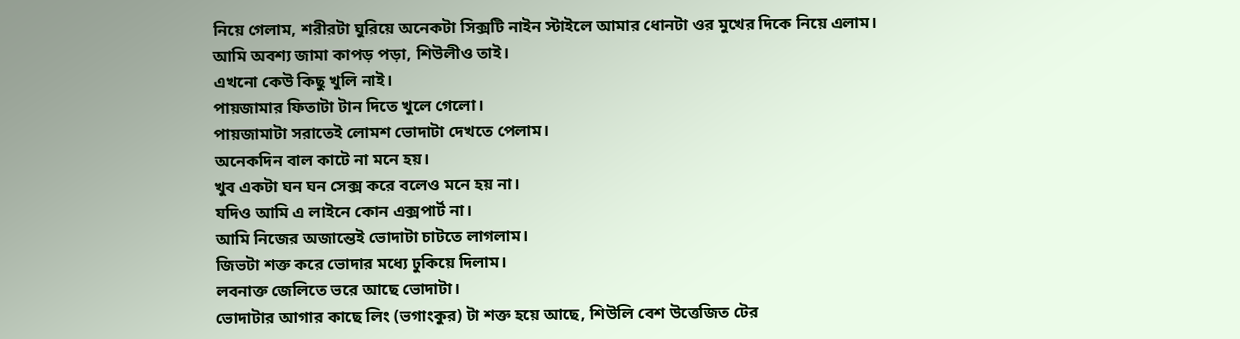নিয়ে গেলাম, শরীরটা ঘুরিয়ে অনেকটা সিক্সটি নাইন স্টাইলে আমার ধোনটা ওর মুখের দিকে নিয়ে এলাম।
আমি অবশ্য জামা কাপড় পড়া, শিউলীও তাই।
এখনো কেউ কিছু খুলি নাই।
পায়জামার ফিতাটা টান দিতে খুলে গেলো।
পায়জামাটা সরাতেই লোমশ ভোদাটা দেখতে পেলাম।
অনেকদিন বাল কাটে না মনে হয়।
খুব একটা ঘন ঘন সেক্স করে বলেও মনে হয় না।
যদিও আমি এ লাইনে কোন এক্সপার্ট না।
আমি নিজের অজান্তেই ভোদাটা চাটতে লাগলাম।
জিভটা শক্ত করে ভোদার মধ্যে ঢুকিয়ে দিলাম।
লবনাক্ত জেলিতে ভরে আছে ভোদাটা।
ভোদাটার আগার কাছে লিং (ভগাংকুর) টা শক্ত হয়ে আছে, শিউলি বেশ উত্তেজিত টের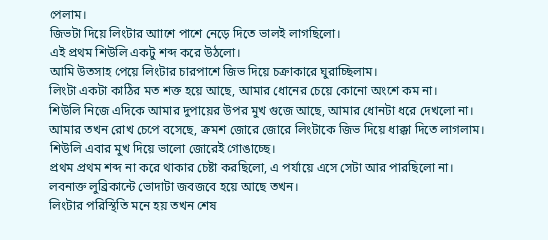পেলাম।
জিভটা দিয়ে লিংটার আাশে পাশে নেড়ে দিতে ভালই লাগছিলো।
এই প্রথম শিউলি একটু শব্দ করে উঠলো।
আমি উতসাহ পেয়ে লিংটার চারপাশে জিভ দিয়ে চক্রাকারে ঘুরাচ্ছিলাম।
লিংটা একটা কাঠির মত শক্ত হয়ে আছে, আমার ধোনের চেয়ে কোনো অংশে কম না।
শিউলি নিজে এদিকে আমার দুপায়ের উপর মুখ গুজে আছে, আমার ধোনটা ধরে দেখলো না।
আমার তখন রোখ চেপে বসেছে, ক্রমশ জোরে জোরে লিংটাকে জিভ দিয়ে ধাক্কা দিতে লাগলাম।
শিউলি এবার মুখ দিয়ে ভালো জোরেই গোঙাচ্ছে।
প্রথম প্রথম শব্দ না করে থাকার চেষ্টা করছিলো, এ পর্যায়ে এসে সেটা আর পারছিলো না।
লবনাক্ত লুব্রিকান্টে ভোদাটা জবজবে হয়ে আছে তখন।
লিংটার পরিস্থিতি মনে হয় তখন শেষ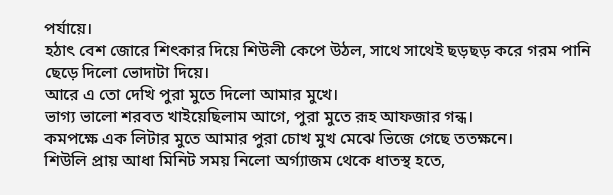পর্যায়ে।
হঠাৎ বেশ জোরে শিৎকার দিয়ে শিউলী কেপে উঠল, সাথে সাথেই ছড়ছড় করে গরম পানি ছেড়ে দিলো ভোদাটা দিয়ে।
আরে এ তো দেখি পুরা মুতে দিলো আমার মুখে।
ভাগ্য ভালো শরবত খাইয়েছিলাম আগে, পুরা মুতে রূহ আফজার গন্ধ।
কমপক্ষে এক লিটার মুতে আমার পুরা চোখ মুখ মেঝে ভিজে গেছে ততক্ষনে।
শিউলি প্রায় আধা মিনিট সময় নিলো অর্গ্যাজম থেকে ধাতস্থ হতে,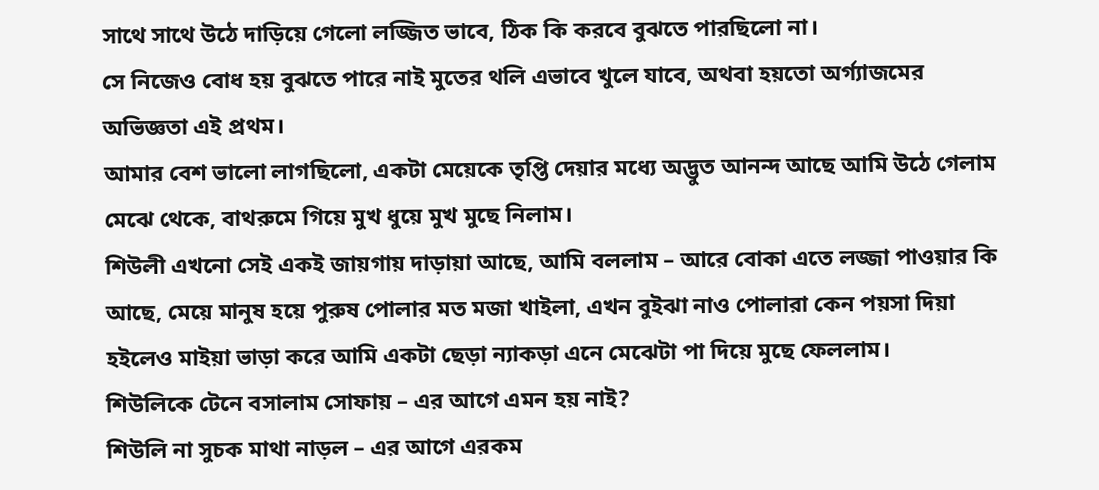সাথে সাথে উঠে দাড়িয়ে গেলো লজ্জিত ভাবে, ঠিক কি করবে বুঝতে পারছিলো না।
সে নিজেও বোধ হয় বুঝতে পারে নাই মুতের থলি এভাবে খুলে যাবে, অথবা হয়তো অর্গ্যাজমের অভিজ্ঞতা এই প্রথম।
আমার বেশ ভালো লাগছিলো, একটা মেয়েকে তৃপ্তি দেয়ার মধ্যে অদ্ভুত আনন্দ আছে আমি উঠে গেলাম মেঝে থেকে, বাথরুমে গিয়ে মুখ ধুয়ে মুখ মুছে নিলাম।
শিউলী এখনো সেই একই জায়গায় দাড়ায়া আছে, আমি বললাম – আরে বোকা এতে লজ্জা পাওয়ার কি আছে, মেয়ে মানুষ হয়ে পুরুষ পোলার মত মজা খাইলা, এখন বুইঝা নাও পোলারা কেন পয়সা দিয়া হইলেও মাইয়া ভাড়া করে আমি একটা ছেড়া ন্যাকড়া এনে মেঝেটা পা দিয়ে মুছে ফেললাম।
শিউলিকে টেনে বসালাম সোফায় – এর আগে এমন হয় নাই?
শিউলি না সুচক মাথা নাড়ল – এর আগে এরকম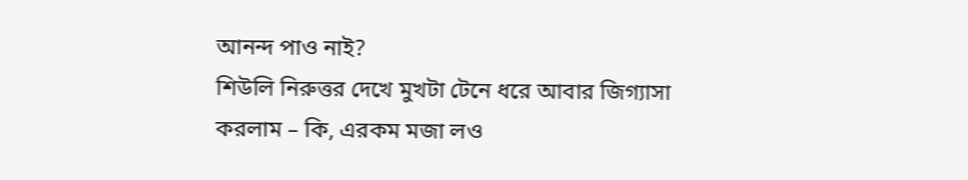আনন্দ পাও নাই?
শিউলি নিরুত্তর দেখে মুখটা টেনে ধরে আবার জিগ্যাসা করলাম – কি, এরকম মজা লও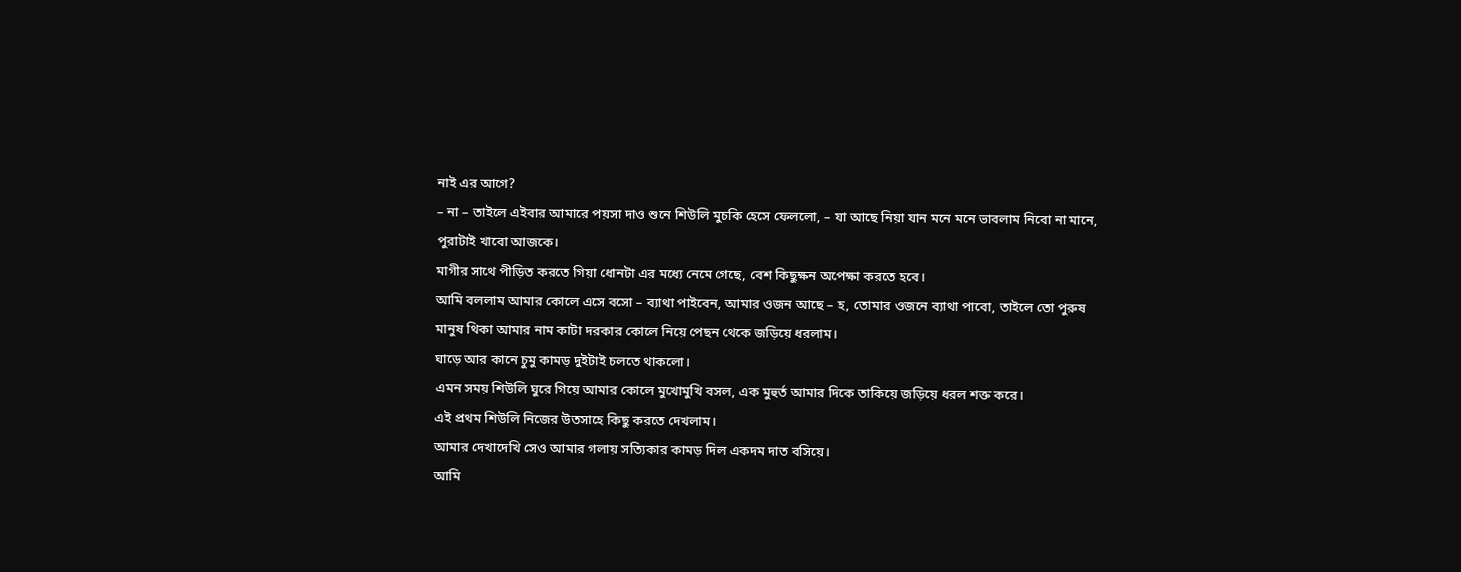নাই এর আগে?
– না – তাইলে এইবার আমারে পয়সা দাও শুনে শিউলি মুচকি হেসে ফেললো, – যা আছে নিয়া যান মনে মনে ভাবলাম নিবো না মানে, পুরাটাই খাবো আজকে।
মাগীর সাথে পীড়িত করতে গিয়া ধোনটা এর মধ্যে নেমে গেছে, বেশ কিছুক্ষন অপেক্ষা করতে হবে।
আমি বললাম আমার কোলে এসে বসো – ব্যাথা পাইবেন, আমার ওজন আছে – হ, তোমার ওজনে ব্যাথা পাবো, তাইলে তো পুরুষ মানুষ থিকা আমার নাম কাটা দরকার কোলে নিয়ে পেছন থেকে জড়িয়ে ধরলাম।
ঘাড়ে আর কানে চুমু কামড় দুইটাই চলতে থাকলো।
এমন সময় শিউলি ঘুরে গিয়ে আমার কোলে মুখোমুখি বসল, এক মুহুর্ত আমার দিকে তাকিয়ে জড়িয়ে ধরল শক্ত করে।
এই প্রথম শিউলি নিজের উতসাহে কিছু করতে দেখলাম।
আমার দেখাদেখি সেও আমার গলায় সত্যিকার কামড় দিল একদম দাত বসিয়ে।
আমি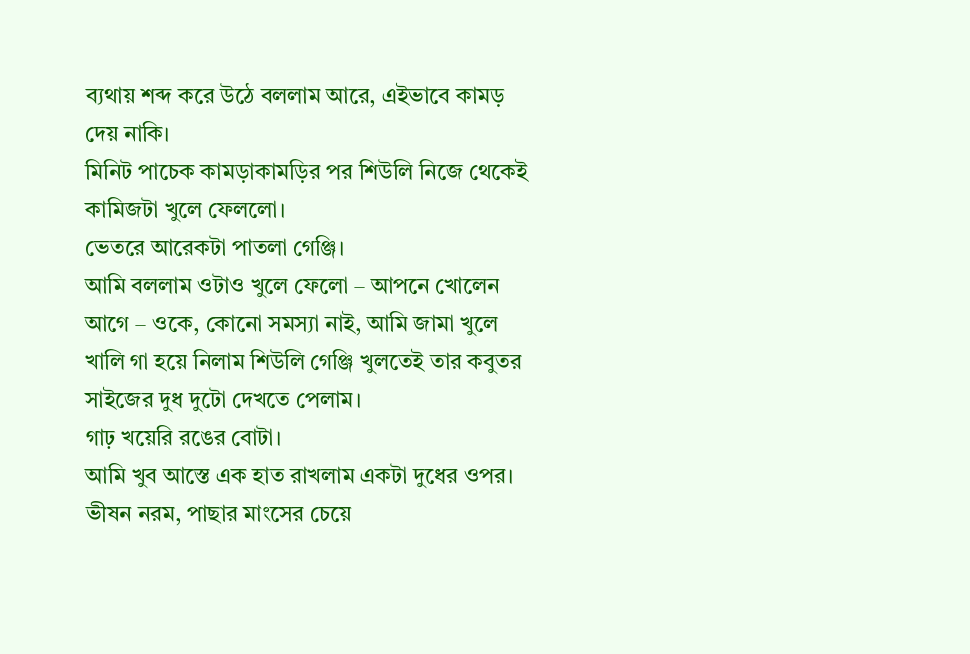ব্যথায় শব্দ করে উঠে বললাম আরে, এইভাবে কামড় দেয় নাকি।
মিনিট পাচেক কামড়াকামড়ির পর শিউলি নিজে থেকেই কামিজটা খুলে ফেললো।
ভেতরে আরেকটা পাতলা গেঞ্জি।
আমি বললাম ওটাও খুলে ফেলো – আপনে খোলেন আগে – ওকে, কোনো সমস্যা নাই, আমি জামা খুলে খালি গা হয়ে নিলাম শিউলি গেঞ্জি খুলতেই তার কবুতর সাইজের দুধ দুটো দেখতে পেলাম।
গাঢ় খয়েরি রঙের বোটা।
আমি খুব আস্তে এক হাত রাখলাম একটা দুধের ওপর।
ভীষন নরম, পাছার মাংসের চেয়ে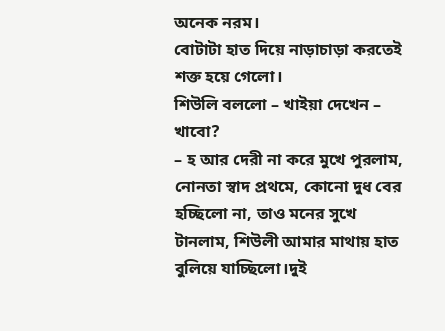অনেক নরম।
বোটাটা হাত দিয়ে নাড়াচাড়া করতেই শক্ত হয়ে গেলো।
শিউলি বললো – খাইয়া দেখেন – খাবো?
– হ আর দেরী না করে মুখে পুরলাম, নোনতা স্বাদ প্রথমে, কোনো দুধ বের হচ্ছিলো না, তাও মনের সুখে টানলাম, শিউলী আমার মাথায় হাত বুলিয়ে যাচ্ছিলো।দুই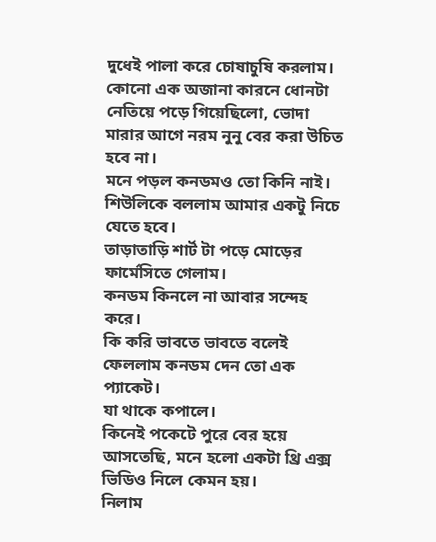দুধেই পালা করে চোষাচুষি করলাম।
কোনো এক অজানা কারনে ধোনটা নেতিয়ে পড়ে গিয়েছিলো, ভোদা মারার আগে নরম নুনু বের করা উচিত হবে না।
মনে পড়ল কনডমও তো কিনি নাই।
শিউলিকে বললাম আমার একটু নিচে যেতে হবে।
তাড়াতাড়ি শার্ট টা পড়ে মোড়ের ফার্মেসিতে গেলাম।
কনডম কিনলে না আবার সন্দেহ করে।
কি করি ভাবতে ভাবতে বলেই ফেললাম কনডম দেন তো এক প্যাকেট।
যা থাকে কপালে।
কিনেই পকেটে পুরে বের হয়ে আসতেছি, মনে হলো একটা থ্রি এক্স ভিডিও নিলে কেমন হয়।
নিলাম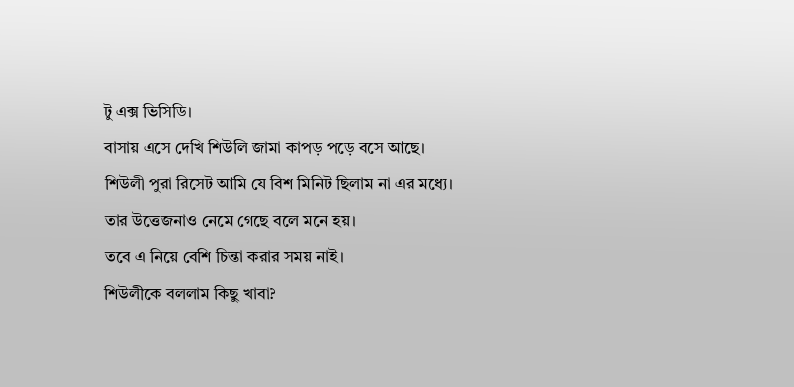টু এক্স ভিসিডি।
বাসায় এসে দেখি শিউলি জামা কাপড় পড়ে বসে আছে।
শিউলী পুরা রিসেট আমি যে বিশ মিনিট ছিলাম না এর মধ্যে।
তার উত্তেজনাও নেমে গেছে বলে মনে হয়।
তবে এ নিয়ে বেশি চিন্তা করার সময় নাই।
শিউলীকে বললাম কিছু খাবা?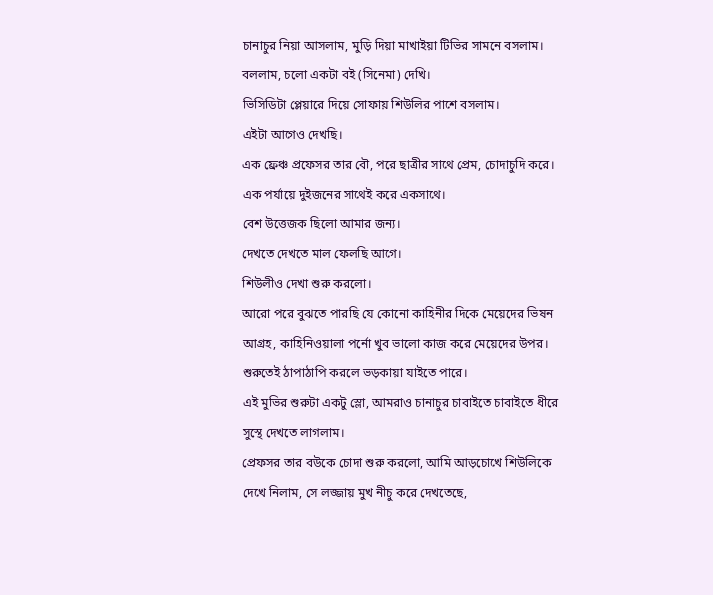চানাচুর নিয়া আসলাম, মুড়ি দিয়া মাখাইয়া টিভির সামনে বসলাম।
বললাম, চলো একটা বই (সিনেমা) দেখি।
ভিসিডিটা প্লেয়ারে দিয়ে সোফায় শিউলির পাশে বসলাম।
এইটা আগেও দেখছি।
এক ফ্রেঞ্চ প্রফেসর তার বৌ, পরে ছাত্রীর সাথে প্রেম, চোদাচুদি করে।
এক পর্যায়ে দুইজনের সাথেই করে একসাথে।
বেশ উত্তেজক ছিলো আমার জন্য।
দেখতে দেখতে মাল ফেলছি আগে।
শিউলীও দেখা শুরু করলো।
আরো পরে বুঝতে পারছি যে কোনো কাহিনীর দিকে মেয়েদের ভিষন আগ্রহ, কাহিনিওয়ালা পর্নো খুব ভালো কাজ করে মেয়েদের উপর।
শুরুতেই ঠাপাঠাপি করলে ভড়কায়া যাইতে পারে।
এই মুভির শুরুটা একটু স্লো, আমরাও চানাচুর চাবাইতে চাবাইতে ধীরে সুস্থে দেখতে লাগলাম।
প্রেফসর তার বউকে চোদা শুরু করলো, আমি আড়চোখে শিউলিকে দেখে নিলাম, সে লজ্জায় মুখ নীচু করে দেখতেছে,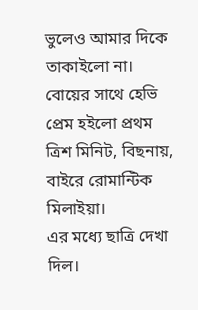ভুলেও আমার দিকে তাকাইলো না।
বোয়ের সাথে হেভি প্রেম হইলো প্রথম ত্রিশ মিনিট, বিছনায়, বাইরে রোমান্টিক মিলাইয়া।
এর মধ্যে ছাত্রি দেখা দিল।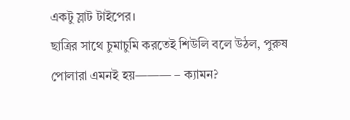একটু স্লাট টাইপের।
ছাত্রির সাথে চুমাচুমি করতেই শিউলি বলে উঠল, পুরুষ পোলারা এমনই হয়——— – ক্যামন?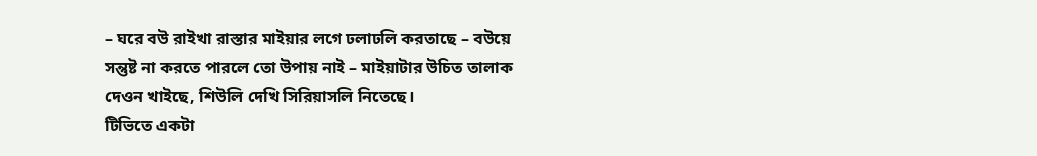– ঘরে বউ রাইখা রাস্তার মাইয়ার লগে ঢলাঢলি করতাছে – বউয়ে সন্তুষ্ট না করতে পারলে তো উপায় নাই – মাইয়াটার উচিত তালাক দেওন খাইছে, শিউলি দেখি সিরিয়াসলি নিতেছে।
টিভিতে একটা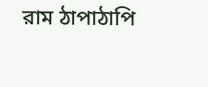রাম ঠাপাঠাপি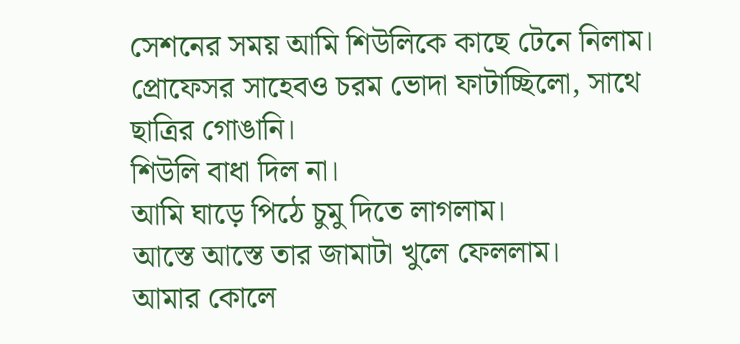সেশনের সময় আমি শিউলিকে কাছে টেনে নিলাম।
প্রোফেসর সাহেবও চরম ভোদা ফাটাচ্ছিলো, সাথে ছাত্রির গোঙানি।
শিউলি বাধা দিল না।
আমি ঘাড়ে পিঠে চুমু দিতে লাগলাম।
আস্তে আস্তে তার জামাটা খুলে ফেললাম।
আমার কোলে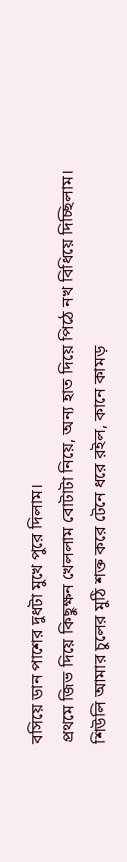বসিয়ে ডান পাশের দুধটা মুখে পুরে দিলাম।
প্রথমে জিভ দিয়ে কিছুক্ষন খেললাম বোটাটা নিয়ে, অন্য হাত দিয়ে পিঠে নখ বিধিয়ে দিচ্ছিলাম।
শিউলি আমার চুলের মুঠি শক্ত করে টেনে ধরে রইল, কানে কামড়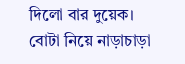দিলো বার দুয়েক।
বোটা নিয়ে নাড়াচাড়া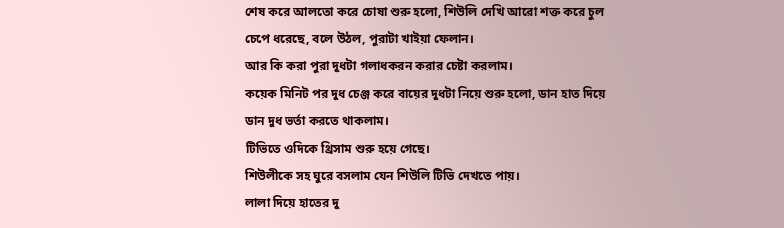শেষ করে আলতো করে চোষা শুরু হলো, শিউলি দেখি আরো শক্ত করে চুল চেপে ধরেছে, বলে উঠল, পুরাটা খাইয়া ফেলান।
আর কি করা পুরা দুধটা গলাধকরন করার চেষ্টা করলাম।
কয়েক মিনিট পর দুধ চেঞ্জ করে বায়ের দুধটা নিয়ে শুরু হলো, ডান হাত দিয়ে ডান দুধ ভর্তা করতে থাকলাম।
টিভিতে ওদিকে থ্রিসাম শুরু হয়ে গেছে।
শিউলীকে সহ ঘুরে বসলাম যেন শিউলি টিভি দেখতে পায়।
লালা দিয়ে হাতের দু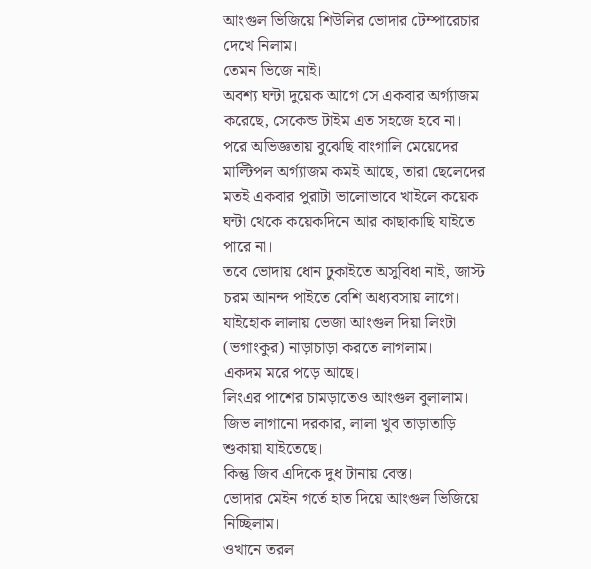আংগুল ভিজিয়ে শিউলির ভোদার টেম্পারেচার দেখে নিলাম।
তেমন ভিজে নাই।
অবশ্য ঘন্টা দুয়েক আগে সে একবার অর্গ্যাজম করেছে, সেকেন্ড টাইম এত সহজে হবে না।
পরে অভিজ্ঞতায় বুঝেছি বাংগালি মেয়েদের মাল্টিপল অর্গ্যাজম কমই আছে, তারা ছেলেদের মতই একবার পুরাটা ভালোভাবে খাইলে কয়েক ঘন্টা থেকে কয়েকদিনে আর কাছাকাছি যাইতে পারে না।
তবে ভোদায় ধোন ঢুকাইতে অসুবিধা নাই, জাস্ট চরম আনন্দ পাইতে বেশি অধ্যবসায় লাগে।
যাইহোক লালায় ভেজা আংগুল দিয়া লিংটা (ভগাংকুর) নাড়াচাড়া করতে লাগলাম।
একদম মরে পড়ে আছে।
লিংএর পাশের চামড়াতেও আংগুল বুলালাম।
জিভ লাগানো দরকার, লালা খুব তাড়াতাড়ি শুকায়া যাইতেছে।
কিন্তু জিব এদিকে দুধ টানায় বেস্ত।
ভোদার মেইন গর্তে হাত দিয়ে আংগুল ভিজিয়ে নিচ্ছিলাম।
ওখানে তরল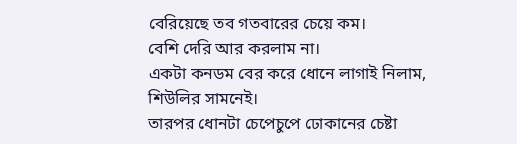বেরিয়েছে তব গতবারের চেয়ে কম।
বেশি দেরি আর করলাম না।
একটা কনডম বের করে ধোনে লাগাই নিলাম, শিউলির সামনেই।
তারপর ধোনটা চেপেচুপে ঢোকানের চেষ্টা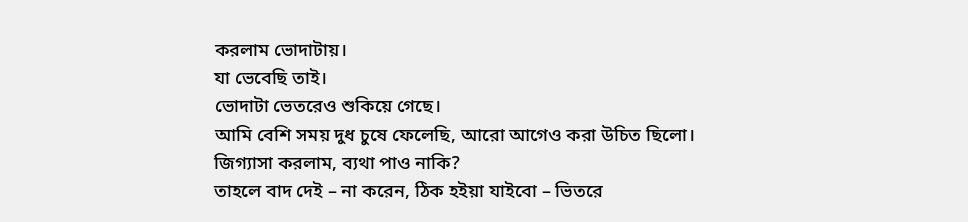করলাম ভোদাটায়।
যা ভেবেছি তাই।
ভোদাটা ভেতরেও শুকিয়ে গেছে।
আমি বেশি সময় দুধ চুষে ফেলেছি, আরো আগেও করা উচিত ছিলো।
জিগ্যাসা করলাম, ব্যথা পাও নাকি?
তাহলে বাদ দেই – না করেন, ঠিক হইয়া যাইবো – ভিতরে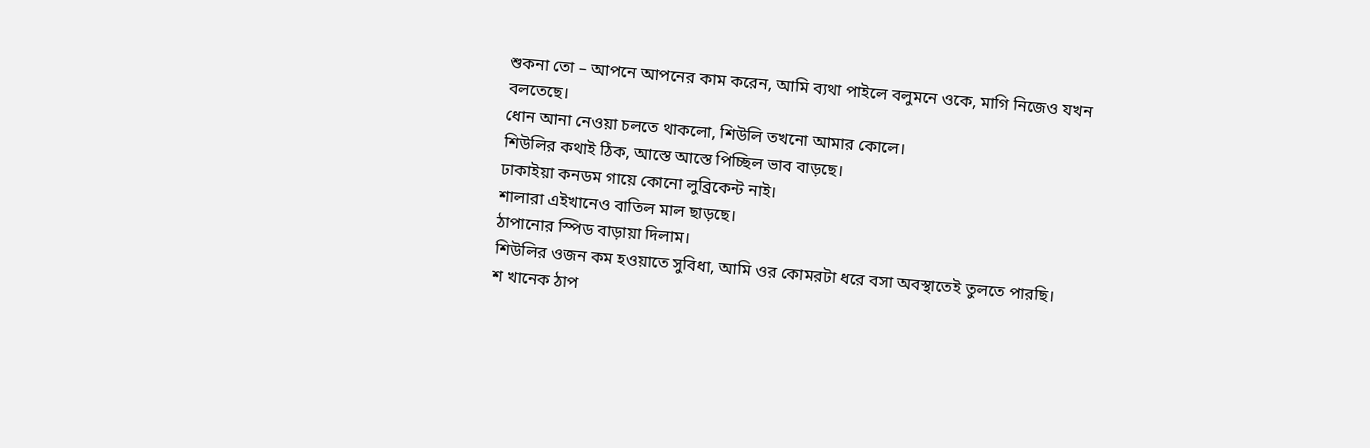শুকনা তো – আপনে আপনের কাম করেন, আমি ব্যথা পাইলে বলুমনে ওকে, মাগি নিজেও যখন বলতেছে।
ধোন আনা নেওয়া চলতে থাকলো, শিউলি তখনো আমার কোলে।
শিউলির কথাই ঠিক, আস্তে আস্তে পিচ্ছিল ভাব বাড়ছে।
ঢাকাইয়া কনডম গায়ে কোনো লুব্রিকেন্ট নাই।
শালারা এইখানেও বাতিল মাল ছাড়ছে।
ঠাপানোর স্পিড বাড়ায়া দিলাম।
শিউলির ওজন কম হওয়াতে সুবিধা, আমি ওর কোমরটা ধরে বসা অবস্থাতেই তুলতে পারছি।
শ খানেক ঠাপ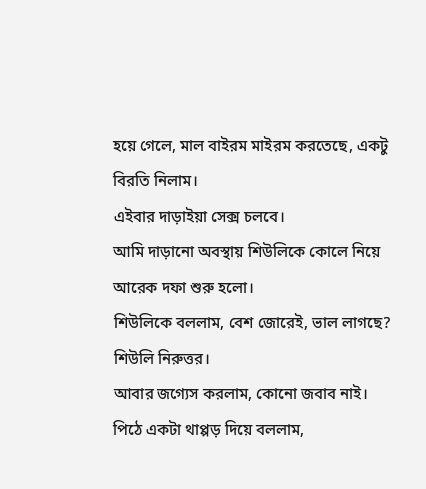হয়ে গেলে, মাল বাইরম মাইরম করতেছে, একটু বিরতি নিলাম।
এইবার দাড়াইয়া সেক্স চলবে।
আমি দাড়ানো অবস্থায় শিউলিকে কোলে নিয়ে আরেক দফা শুরু হলো।
শিউলিকে বললাম, বেশ জোরেই, ভাল লাগছে?
শিউলি নিরুত্তর।
আবার জগ্যেস করলাম, কোনো জবাব নাই।
পিঠে একটা থাপ্পড় দিয়ে বললাম,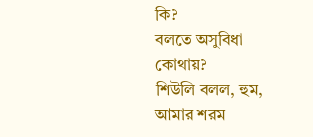কি?
বলতে অসুবিধা কোথায়?
শিউলি বলল, হুম, আমার শরম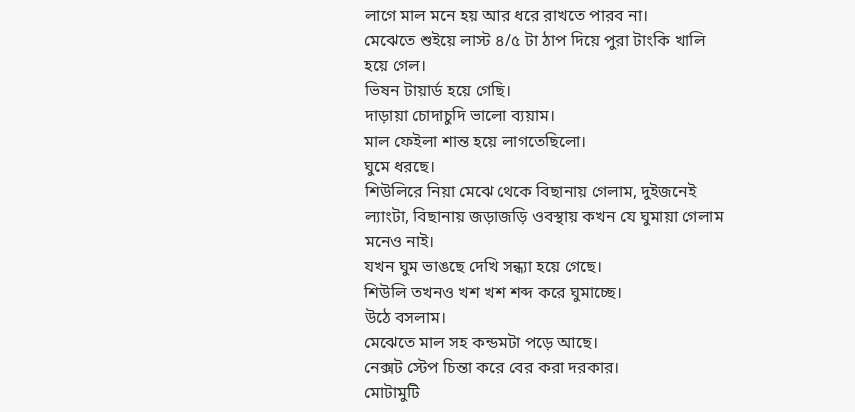লাগে মাল মনে হয় আর ধরে রাখতে পারব না।
মেঝেতে শুইয়ে লাস্ট ৪/৫ টা ঠাপ দিয়ে পুরা টাংকি খালি হয়ে গেল।
ভিষন টায়ার্ড হয়ে গেছি।
দাড়ায়া চোদাচুদি ভালো ব্যয়াম।
মাল ফেইলা শান্ত হয়ে লাগতেছিলো।
ঘুমে ধরছে।
শিউলিরে নিয়া মেঝে থেকে বিছানায় গেলাম, দুইজনেই ল্যাংটা, বিছানায় জড়াজড়ি ওবস্থায় কখন যে ঘুমায়া গেলাম মনেও নাই।
যখন ঘুম ভাঙছে দেখি সন্ধ্যা হয়ে গেছে।
শিউলি তখনও খশ খশ শব্দ করে ঘুমাচ্ছে।
উঠে বসলাম।
মেঝেতে মাল সহ কন্ডমটা পড়ে আছে।
নেক্সট স্টেপ চিন্তা করে বের করা দরকার।
মোটামুটি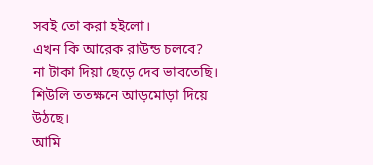সবই তো করা হইলো।
এখন কি আরেক রাউন্ড চলবে?
না টাকা দিয়া ছেড়ে দেব ভাবতেছি।
শিউলি ততক্ষনে আড়মোড়া দিয়ে উঠছে।
আমি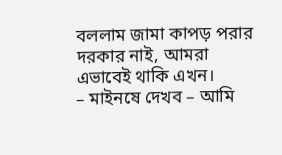বললাম জামা কাপড় পরার দরকার নাই, আমরা এভাবেই থাকি এখন।
– মাইনষে দেখব – আমি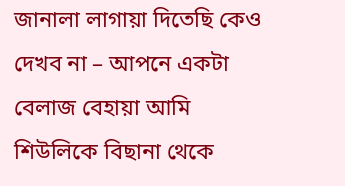জানালা লাগায়া দিতেছি কেও দেখব না – আপনে একটা বেলাজ বেহায়া আমি শিউলিকে বিছানা থেকে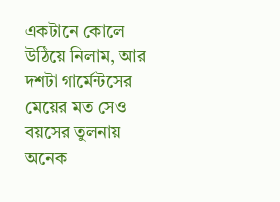একটানে কোলে উঠিয়ে নিলাম, আর দশটা গার্মেন্টসের মেয়ের মত সেও বয়সের তুলনায় অনেক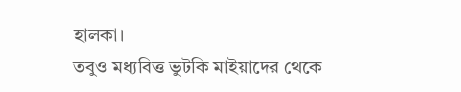হালকা।
তবুও মধ্যবিত্ত ভুটকি মাইয়াদের থেকে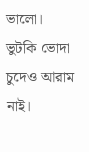ভালো।
ভুটকি ভোদা চুদেও আরাম নাই।